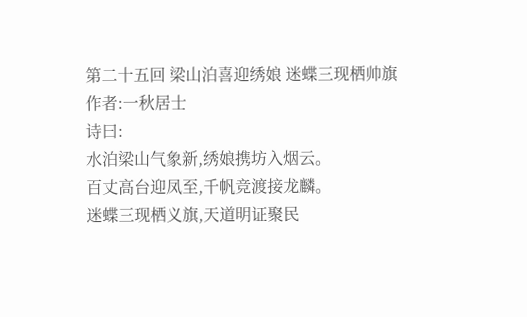第二十五回 梁山泊喜迎绣娘 迷蝶三现栖帅旗
作者:一秋居士
诗曰:
水泊梁山气象新,绣娘携坊入烟云。
百丈高台迎凤至,千帆竞渡接龙麟。
迷蝶三现栖义旗,天道明证聚民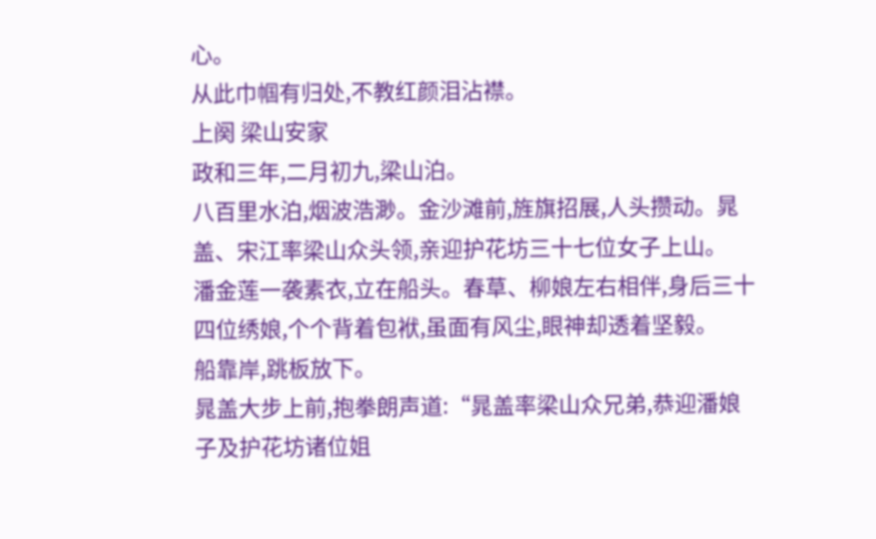心。
从此巾帼有归处,不教红颜泪沾襟。
上阕 梁山安家
政和三年,二月初九,梁山泊。
八百里水泊,烟波浩渺。金沙滩前,旌旗招展,人头攒动。晁盖、宋江率梁山众头领,亲迎护花坊三十七位女子上山。
潘金莲一袭素衣,立在船头。春草、柳娘左右相伴,身后三十四位绣娘,个个背着包袱,虽面有风尘,眼神却透着坚毅。
船靠岸,跳板放下。
晁盖大步上前,抱拳朗声道:“晁盖率梁山众兄弟,恭迎潘娘子及护花坊诸位姐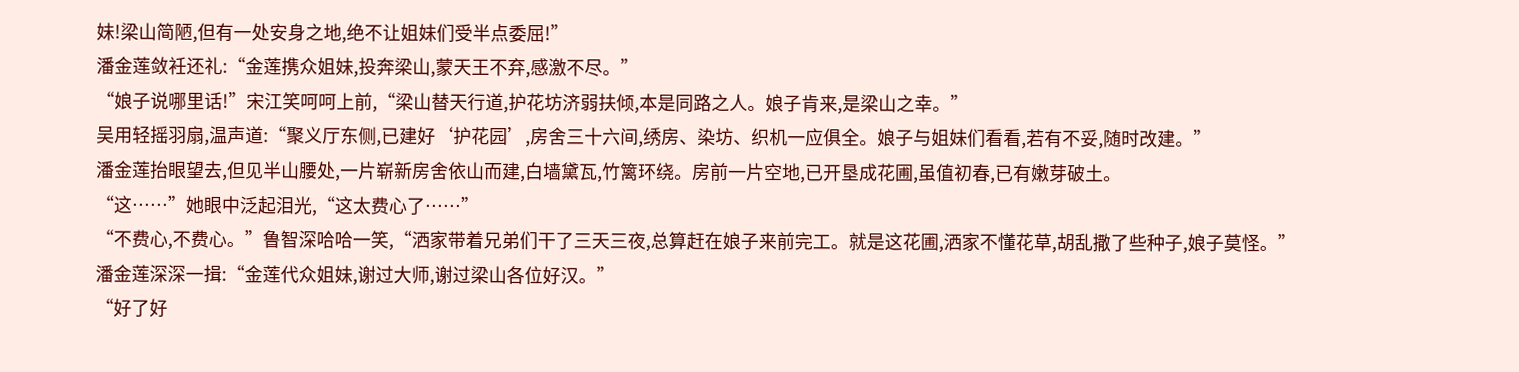妹!梁山简陋,但有一处安身之地,绝不让姐妹们受半点委屈!”
潘金莲敛衽还礼:“金莲携众姐妹,投奔梁山,蒙天王不弃,感激不尽。”
“娘子说哪里话!”宋江笑呵呵上前,“梁山替天行道,护花坊济弱扶倾,本是同路之人。娘子肯来,是梁山之幸。”
吴用轻摇羽扇,温声道:“聚义厅东侧,已建好‘护花园’,房舍三十六间,绣房、染坊、织机一应俱全。娘子与姐妹们看看,若有不妥,随时改建。”
潘金莲抬眼望去,但见半山腰处,一片崭新房舍依山而建,白墙黛瓦,竹篱环绕。房前一片空地,已开垦成花圃,虽值初春,已有嫩芽破土。
“这……”她眼中泛起泪光,“这太费心了……”
“不费心,不费心。”鲁智深哈哈一笑,“洒家带着兄弟们干了三天三夜,总算赶在娘子来前完工。就是这花圃,洒家不懂花草,胡乱撒了些种子,娘子莫怪。”
潘金莲深深一揖:“金莲代众姐妹,谢过大师,谢过梁山各位好汉。”
“好了好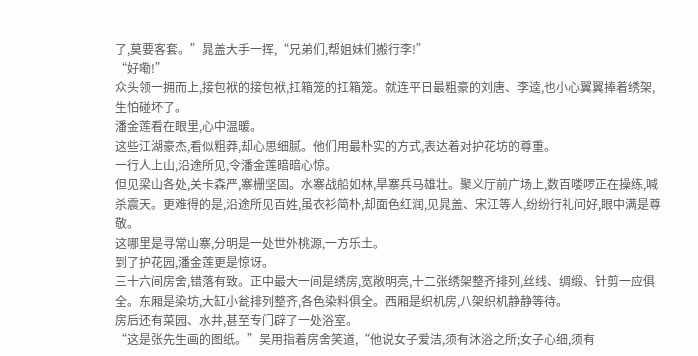了,莫要客套。”晁盖大手一挥,“兄弟们,帮姐妹们搬行李!”
“好嘞!”
众头领一拥而上,接包袱的接包袱,扛箱笼的扛箱笼。就连平日最粗豪的刘唐、李逵,也小心翼翼捧着绣架,生怕碰坏了。
潘金莲看在眼里,心中温暖。
这些江湖豪杰,看似粗莽,却心思细腻。他们用最朴实的方式,表达着对护花坊的尊重。
一行人上山,沿途所见,令潘金莲暗暗心惊。
但见梁山各处,关卡森严,寨栅坚固。水寨战船如林,旱寨兵马雄壮。聚义厅前广场上,数百喽啰正在操练,喊杀震天。更难得的是,沿途所见百姓,虽衣衫简朴,却面色红润,见晁盖、宋江等人,纷纷行礼问好,眼中满是尊敬。
这哪里是寻常山寨,分明是一处世外桃源,一方乐土。
到了护花园,潘金莲更是惊讶。
三十六间房舍,错落有致。正中最大一间是绣房,宽敞明亮,十二张绣架整齐排列,丝线、绸缎、针剪一应俱全。东厢是染坊,大缸小瓮排列整齐,各色染料俱全。西厢是织机房,八架织机静静等待。
房后还有菜园、水井,甚至专门辟了一处浴室。
“这是张先生画的图纸。”吴用指着房舍笑道,“他说女子爱洁,须有沐浴之所;女子心细,须有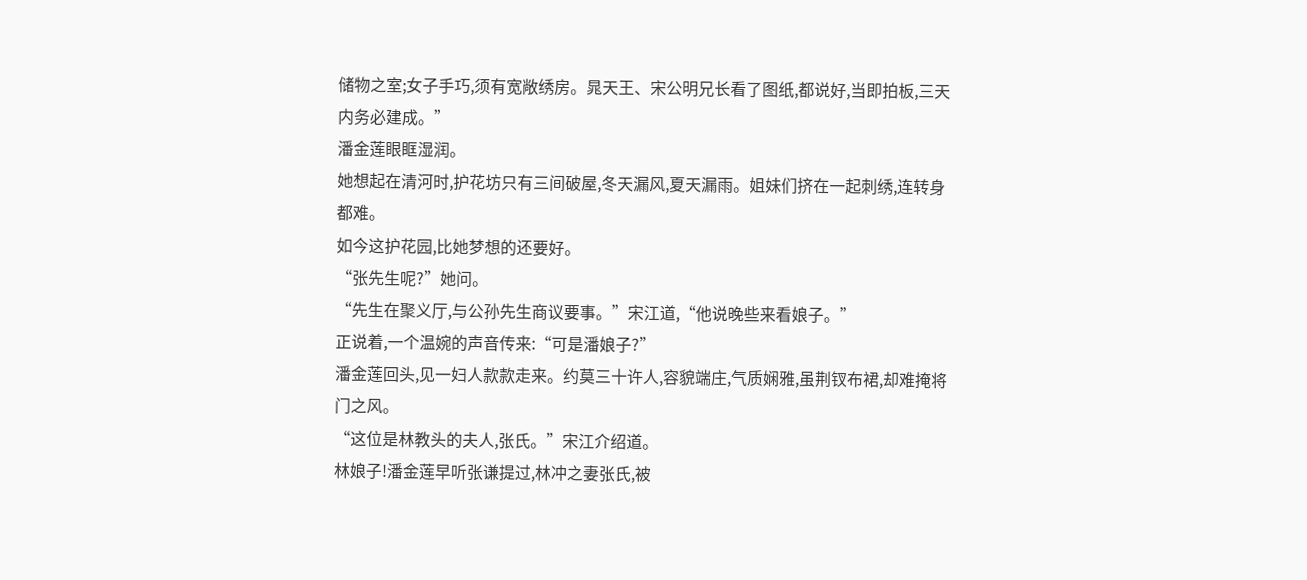储物之室;女子手巧,须有宽敞绣房。晁天王、宋公明兄长看了图纸,都说好,当即拍板,三天内务必建成。”
潘金莲眼眶湿润。
她想起在清河时,护花坊只有三间破屋,冬天漏风,夏天漏雨。姐妹们挤在一起刺绣,连转身都难。
如今这护花园,比她梦想的还要好。
“张先生呢?”她问。
“先生在聚义厅,与公孙先生商议要事。”宋江道,“他说晚些来看娘子。”
正说着,一个温婉的声音传来:“可是潘娘子?”
潘金莲回头,见一妇人款款走来。约莫三十许人,容貌端庄,气质娴雅,虽荆钗布裙,却难掩将门之风。
“这位是林教头的夫人,张氏。”宋江介绍道。
林娘子!潘金莲早听张谦提过,林冲之妻张氏,被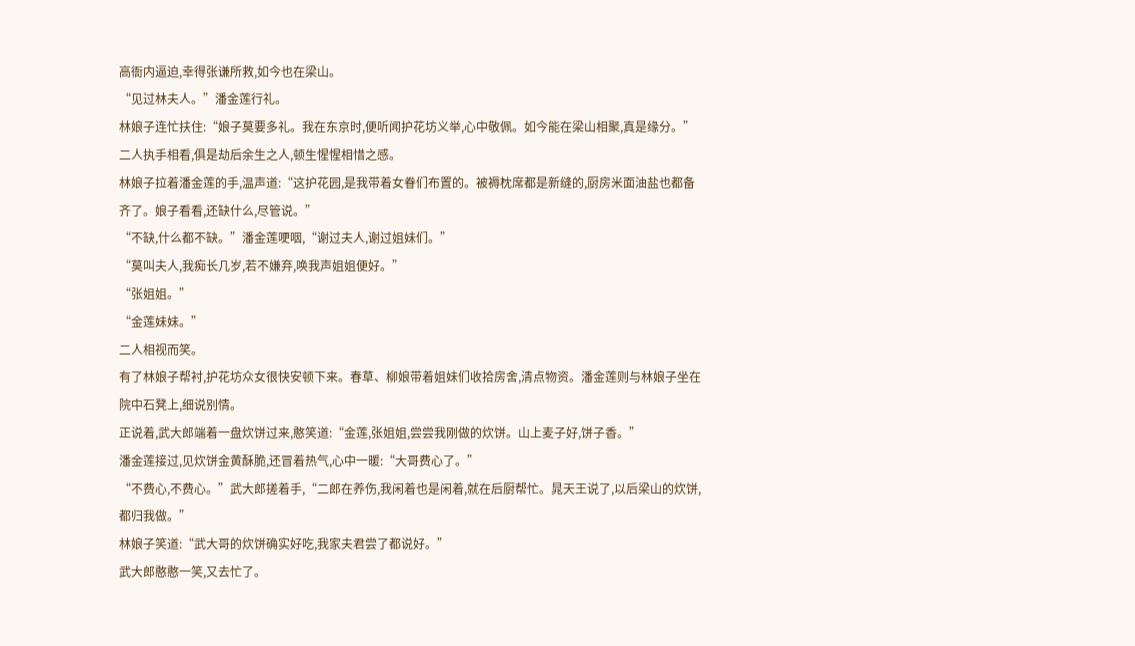高衙内逼迫,幸得张谦所救,如今也在梁山。
“见过林夫人。”潘金莲行礼。
林娘子连忙扶住:“娘子莫要多礼。我在东京时,便听闻护花坊义举,心中敬佩。如今能在梁山相聚,真是缘分。”
二人执手相看,俱是劫后余生之人,顿生惺惺相惜之感。
林娘子拉着潘金莲的手,温声道:“这护花园,是我带着女眷们布置的。被褥枕席都是新缝的,厨房米面油盐也都备齐了。娘子看看,还缺什么,尽管说。”
“不缺,什么都不缺。”潘金莲哽咽,“谢过夫人,谢过姐妹们。”
“莫叫夫人,我痴长几岁,若不嫌弃,唤我声姐姐便好。”
“张姐姐。”
“金莲妹妹。”
二人相视而笑。
有了林娘子帮衬,护花坊众女很快安顿下来。春草、柳娘带着姐妹们收拾房舍,清点物资。潘金莲则与林娘子坐在院中石凳上,细说别情。
正说着,武大郎端着一盘炊饼过来,憨笑道:“金莲,张姐姐,尝尝我刚做的炊饼。山上麦子好,饼子香。”
潘金莲接过,见炊饼金黄酥脆,还冒着热气,心中一暖:“大哥费心了。”
“不费心,不费心。”武大郎搓着手,“二郎在养伤,我闲着也是闲着,就在后厨帮忙。晁天王说了,以后梁山的炊饼,都归我做。”
林娘子笑道:“武大哥的炊饼确实好吃,我家夫君尝了都说好。”
武大郎憨憨一笑,又去忙了。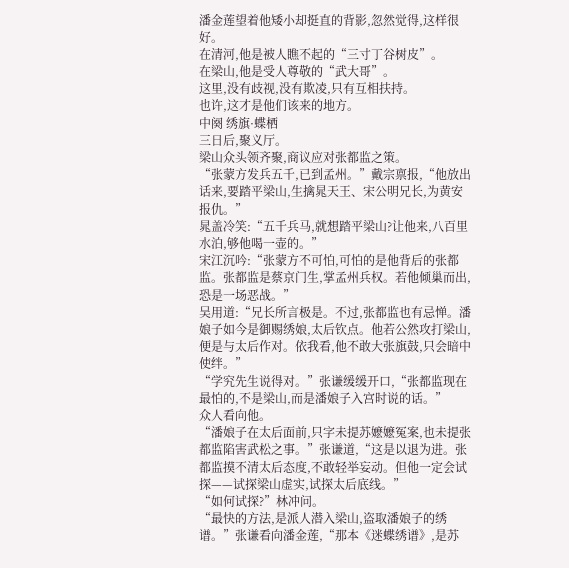潘金莲望着他矮小却挺直的背影,忽然觉得,这样很好。
在清河,他是被人瞧不起的“三寸丁谷树皮”。
在梁山,他是受人尊敬的“武大哥”。
这里,没有歧视,没有欺凌,只有互相扶持。
也许,这才是他们该来的地方。
中阕 绣旗·蝶栖
三日后,聚义厅。
梁山众头领齐聚,商议应对张都监之策。
“张蒙方发兵五千,已到孟州。”戴宗禀报,“他放出话来,要踏平梁山,生擒晁天王、宋公明兄长,为黄安报仇。”
晁盖冷笑:“五千兵马,就想踏平梁山?让他来,八百里水泊,够他喝一壶的。”
宋江沉吟:“张蒙方不可怕,可怕的是他背后的张都监。张都监是蔡京门生,掌孟州兵权。若他倾巢而出,恐是一场恶战。”
吴用道:“兄长所言极是。不过,张都监也有忌惮。潘娘子如今是御赐绣娘,太后钦点。他若公然攻打梁山,便是与太后作对。依我看,他不敢大张旗鼓,只会暗中使绊。”
“学究先生说得对。”张谦缓缓开口,“张都监现在最怕的,不是梁山,而是潘娘子入宫时说的话。”
众人看向他。
“潘娘子在太后面前,只字未提苏嬷嬷冤案,也未提张都监陷害武松之事。”张谦道,“这是以退为进。张都监摸不清太后态度,不敢轻举妄动。但他一定会试探——试探梁山虚实,试探太后底线。”
“如何试探?”林冲问。
“最快的方法,是派人潜入梁山,盗取潘娘子的绣谱。”张谦看向潘金莲,“那本《迷蝶绣谱》,是苏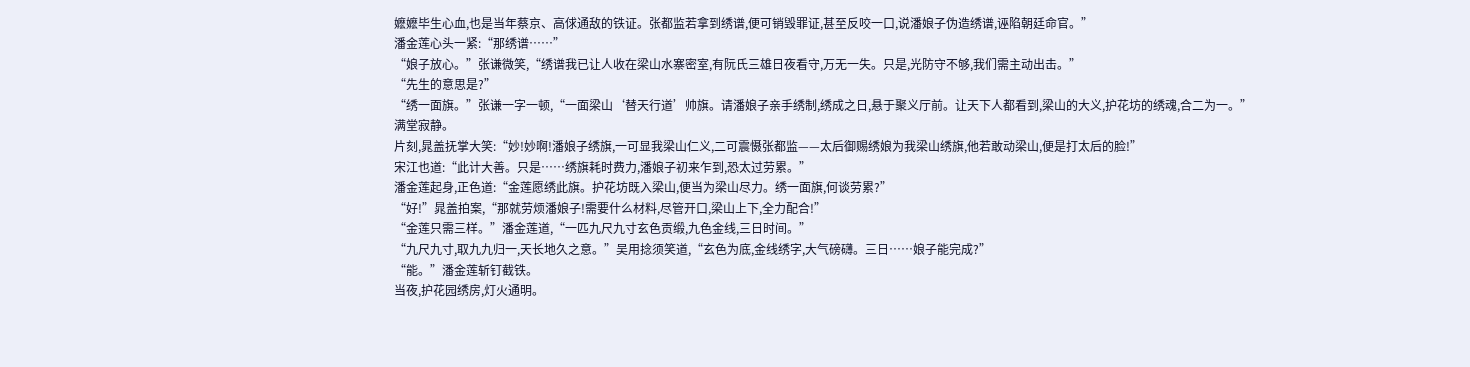嬷嬷毕生心血,也是当年蔡京、高俅通敌的铁证。张都监若拿到绣谱,便可销毁罪证,甚至反咬一口,说潘娘子伪造绣谱,诬陷朝廷命官。”
潘金莲心头一紧:“那绣谱……”
“娘子放心。”张谦微笑,“绣谱我已让人收在梁山水寨密室,有阮氏三雄日夜看守,万无一失。只是,光防守不够,我们需主动出击。”
“先生的意思是?”
“绣一面旗。”张谦一字一顿,“一面梁山‘替天行道’帅旗。请潘娘子亲手绣制,绣成之日,悬于聚义厅前。让天下人都看到,梁山的大义,护花坊的绣魂,合二为一。”
满堂寂静。
片刻,晁盖抚掌大笑:“妙!妙啊!潘娘子绣旗,一可显我梁山仁义,二可震慑张都监——太后御赐绣娘为我梁山绣旗,他若敢动梁山,便是打太后的脸!”
宋江也道:“此计大善。只是……绣旗耗时费力,潘娘子初来乍到,恐太过劳累。”
潘金莲起身,正色道:“金莲愿绣此旗。护花坊既入梁山,便当为梁山尽力。绣一面旗,何谈劳累?”
“好!”晁盖拍案,“那就劳烦潘娘子!需要什么材料,尽管开口,梁山上下,全力配合!”
“金莲只需三样。”潘金莲道,“一匹九尺九寸玄色贡缎,九色金线,三日时间。”
“九尺九寸,取九九归一,天长地久之意。”吴用捻须笑道,“玄色为底,金线绣字,大气磅礴。三日……娘子能完成?”
“能。”潘金莲斩钉截铁。
当夜,护花园绣房,灯火通明。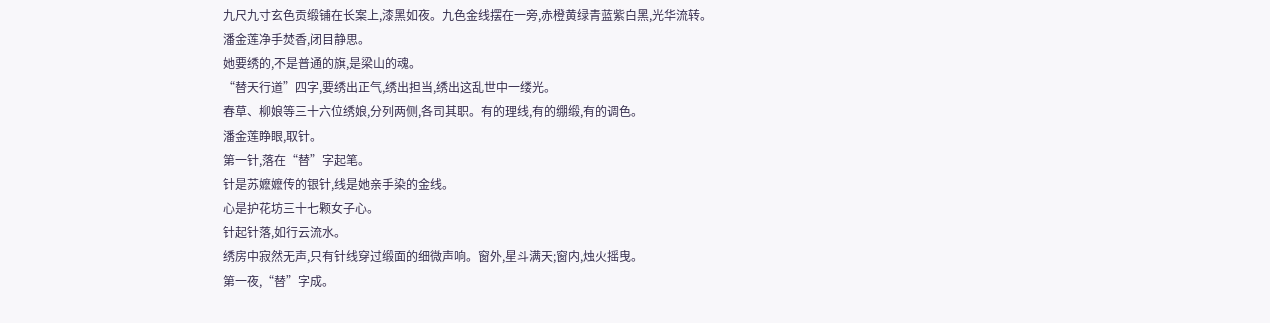九尺九寸玄色贡缎铺在长案上,漆黑如夜。九色金线摆在一旁,赤橙黄绿青蓝紫白黑,光华流转。
潘金莲净手焚香,闭目静思。
她要绣的,不是普通的旗,是梁山的魂。
“替天行道”四字,要绣出正气,绣出担当,绣出这乱世中一缕光。
春草、柳娘等三十六位绣娘,分列两侧,各司其职。有的理线,有的绷缎,有的调色。
潘金莲睁眼,取针。
第一针,落在“替”字起笔。
针是苏嬷嬷传的银针,线是她亲手染的金线。
心是护花坊三十七颗女子心。
针起针落,如行云流水。
绣房中寂然无声,只有针线穿过缎面的细微声响。窗外,星斗满天;窗内,烛火摇曳。
第一夜,“替”字成。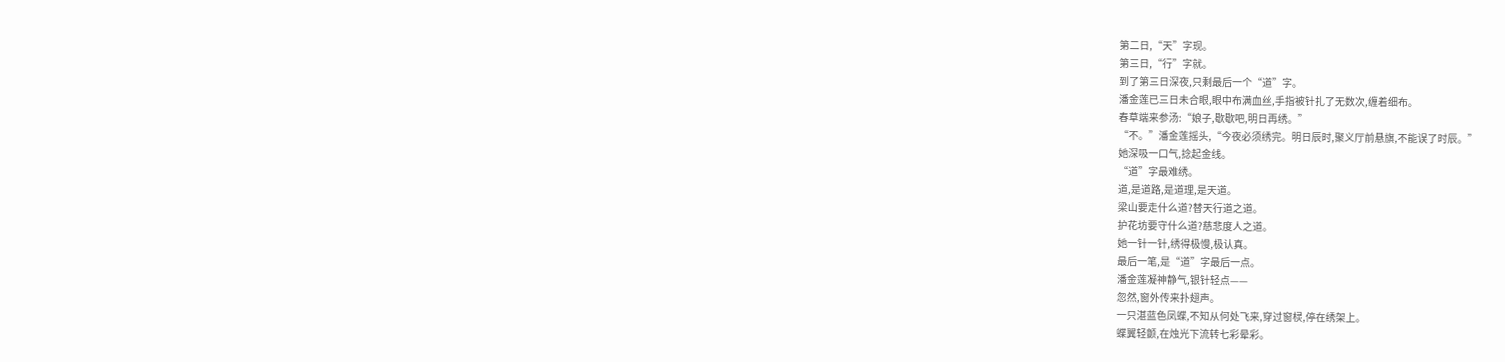第二日,“天”字现。
第三日,“行”字就。
到了第三日深夜,只剩最后一个“道”字。
潘金莲已三日未合眼,眼中布满血丝,手指被针扎了无数次,缠着细布。
春草端来参汤:“娘子,歇歇吧,明日再绣。”
“不。”潘金莲摇头,“今夜必须绣完。明日辰时,聚义厅前悬旗,不能误了时辰。”
她深吸一口气,捻起金线。
“道”字最难绣。
道,是道路,是道理,是天道。
梁山要走什么道?替天行道之道。
护花坊要守什么道?慈悲度人之道。
她一针一针,绣得极慢,极认真。
最后一笔,是“道”字最后一点。
潘金莲凝神静气,银针轻点——
忽然,窗外传来扑翅声。
一只湛蓝色凤蝶,不知从何处飞来,穿过窗棂,停在绣架上。
蝶翼轻颤,在烛光下流转七彩晕彩。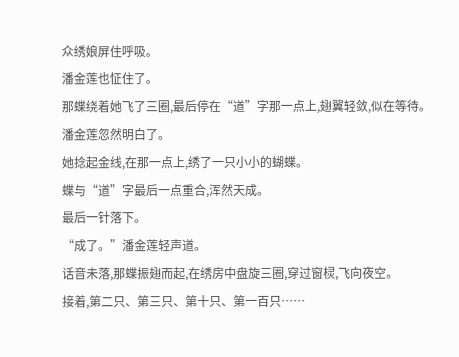众绣娘屏住呼吸。
潘金莲也怔住了。
那蝶绕着她飞了三圈,最后停在“道”字那一点上,翅翼轻敛,似在等待。
潘金莲忽然明白了。
她捻起金线,在那一点上,绣了一只小小的蝴蝶。
蝶与“道”字最后一点重合,浑然天成。
最后一针落下。
“成了。”潘金莲轻声道。
话音未落,那蝶振翅而起,在绣房中盘旋三圈,穿过窗棂,飞向夜空。
接着,第二只、第三只、第十只、第一百只……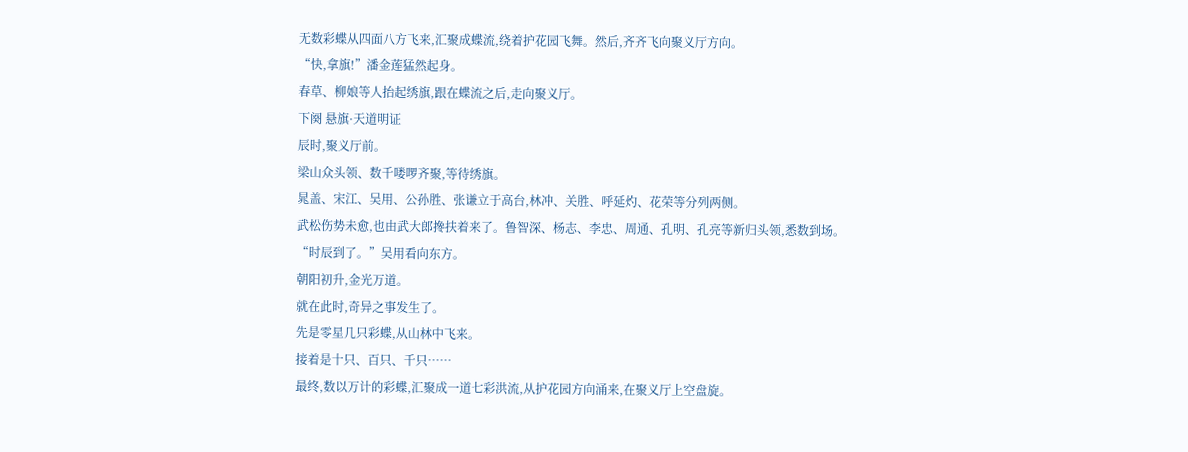无数彩蝶从四面八方飞来,汇聚成蝶流,绕着护花园飞舞。然后,齐齐飞向聚义厅方向。
“快,拿旗!”潘金莲猛然起身。
春草、柳娘等人抬起绣旗,跟在蝶流之后,走向聚义厅。
下阕 悬旗·天道明证
辰时,聚义厅前。
梁山众头领、数千喽啰齐聚,等待绣旗。
晁盖、宋江、吴用、公孙胜、张谦立于高台,林冲、关胜、呼延灼、花荣等分列两侧。
武松伤势未愈,也由武大郎搀扶着来了。鲁智深、杨志、李忠、周通、孔明、孔亮等新归头领,悉数到场。
“时辰到了。”吴用看向东方。
朝阳初升,金光万道。
就在此时,奇异之事发生了。
先是零星几只彩蝶,从山林中飞来。
接着是十只、百只、千只……
最终,数以万计的彩蝶,汇聚成一道七彩洪流,从护花园方向涌来,在聚义厅上空盘旋。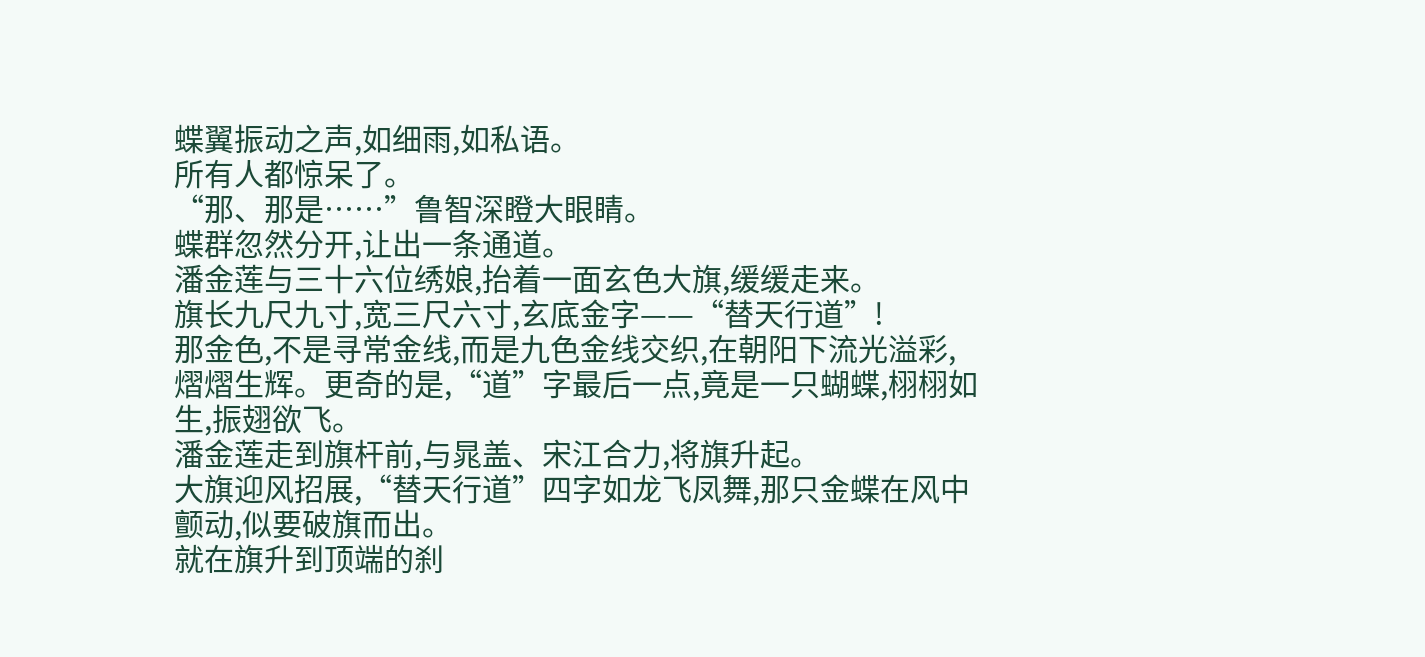蝶翼振动之声,如细雨,如私语。
所有人都惊呆了。
“那、那是……”鲁智深瞪大眼睛。
蝶群忽然分开,让出一条通道。
潘金莲与三十六位绣娘,抬着一面玄色大旗,缓缓走来。
旗长九尺九寸,宽三尺六寸,玄底金字——“替天行道”!
那金色,不是寻常金线,而是九色金线交织,在朝阳下流光溢彩,熠熠生辉。更奇的是,“道”字最后一点,竟是一只蝴蝶,栩栩如生,振翅欲飞。
潘金莲走到旗杆前,与晁盖、宋江合力,将旗升起。
大旗迎风招展,“替天行道”四字如龙飞凤舞,那只金蝶在风中颤动,似要破旗而出。
就在旗升到顶端的刹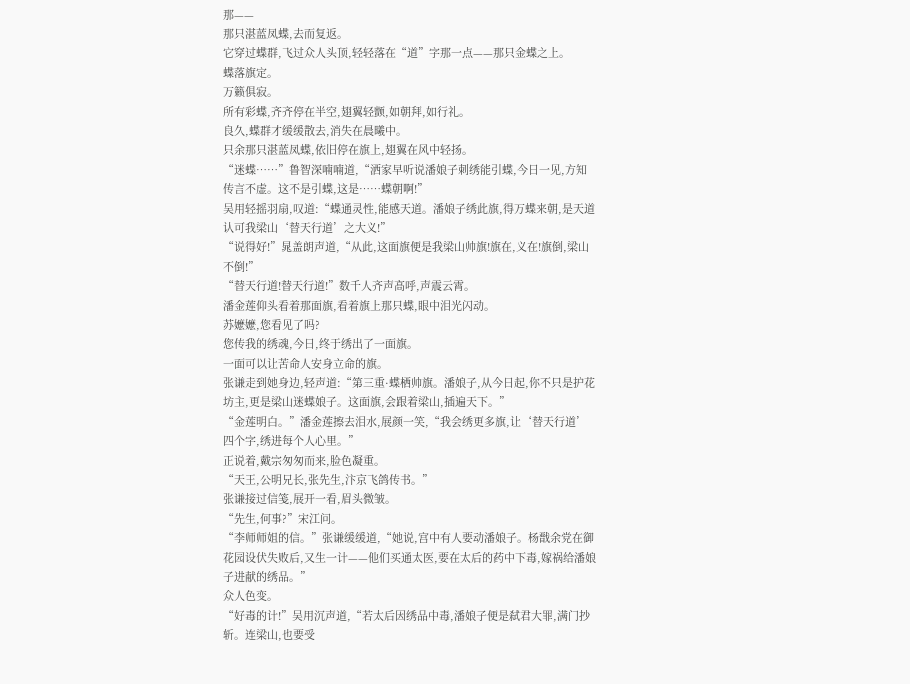那——
那只湛蓝凤蝶,去而复返。
它穿过蝶群,飞过众人头顶,轻轻落在“道”字那一点——那只金蝶之上。
蝶落旗定。
万籁俱寂。
所有彩蝶,齐齐停在半空,翅翼轻颤,如朝拜,如行礼。
良久,蝶群才缓缓散去,消失在晨曦中。
只余那只湛蓝凤蝶,依旧停在旗上,翅翼在风中轻扬。
“迷蝶……”鲁智深喃喃道,“洒家早听说潘娘子刺绣能引蝶,今日一见,方知传言不虚。这不是引蝶,这是……蝶朝啊!”
吴用轻摇羽扇,叹道:“蝶通灵性,能感天道。潘娘子绣此旗,得万蝶来朝,是天道认可我梁山‘替天行道’之大义!”
“说得好!”晁盖朗声道,“从此,这面旗便是我梁山帅旗!旗在,义在!旗倒,梁山不倒!”
“替天行道!替天行道!”数千人齐声高呼,声震云霄。
潘金莲仰头看着那面旗,看着旗上那只蝶,眼中泪光闪动。
苏嬷嬷,您看见了吗?
您传我的绣魂,今日,终于绣出了一面旗。
一面可以让苦命人安身立命的旗。
张谦走到她身边,轻声道:“第三重·蝶栖帅旗。潘娘子,从今日起,你不只是护花坊主,更是梁山迷蝶娘子。这面旗,会跟着梁山,插遍天下。”
“金莲明白。”潘金莲擦去泪水,展颜一笑,“我会绣更多旗,让‘替天行道’四个字,绣进每个人心里。”
正说着,戴宗匆匆而来,脸色凝重。
“天王,公明兄长,张先生,汴京飞鸽传书。”
张谦接过信笺,展开一看,眉头微皱。
“先生,何事?”宋江问。
“李师师姐的信。”张谦缓缓道,“她说,宫中有人要动潘娘子。杨戬余党在御花园设伏失败后,又生一计——他们买通太医,要在太后的药中下毒,嫁祸给潘娘子进献的绣品。”
众人色变。
“好毒的计!”吴用沉声道,“若太后因绣品中毒,潘娘子便是弑君大罪,满门抄斩。连梁山,也要受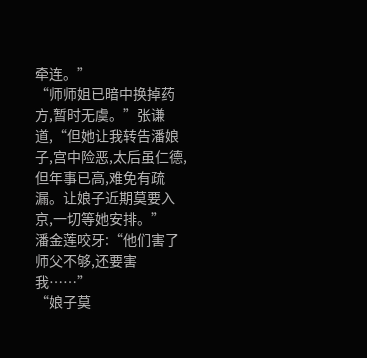牵连。”
“师师姐已暗中换掉药方,暂时无虞。”张谦道,“但她让我转告潘娘子,宫中险恶,太后虽仁德,但年事已高,难免有疏漏。让娘子近期莫要入京,一切等她安排。”
潘金莲咬牙:“他们害了师父不够,还要害我……”
“娘子莫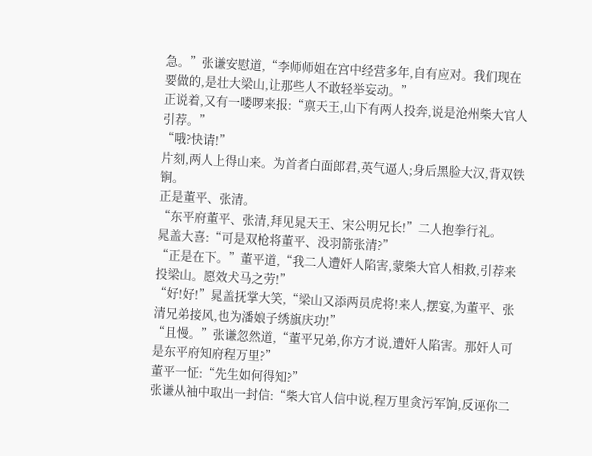急。”张谦安慰道,“李师师姐在宫中经营多年,自有应对。我们现在要做的,是壮大梁山,让那些人不敢轻举妄动。”
正说着,又有一喽啰来报:“禀天王,山下有两人投奔,说是沧州柴大官人引荐。”
“哦?快请!”
片刻,两人上得山来。为首者白面郎君,英气逼人;身后黑脸大汉,背双铁锏。
正是董平、张清。
“东平府董平、张清,拜见晁天王、宋公明兄长!”二人抱拳行礼。
晁盖大喜:“可是双枪将董平、没羽箭张清?”
“正是在下。”董平道,“我二人遭奸人陷害,蒙柴大官人相救,引荐来投梁山。愿效犬马之劳!”
“好!好!”晁盖抚掌大笑,“梁山又添两员虎将!来人,摆宴,为董平、张清兄弟接风,也为潘娘子绣旗庆功!”
“且慢。”张谦忽然道,“董平兄弟,你方才说,遭奸人陷害。那奸人可是东平府知府程万里?”
董平一怔:“先生如何得知?”
张谦从袖中取出一封信:“柴大官人信中说,程万里贪污军饷,反诬你二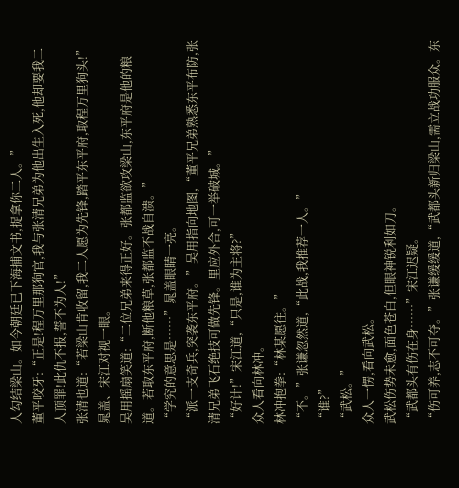人勾结梁山。如今朝廷已下海捕文书,捉拿你二人。”
董平咬牙:“正是!程万里那狗官,我与张清兄弟为他出生入死,他却要我二人顶罪!此仇不报,誓不为人!”
张清也道:“若梁山肯收留,我二人愿为先锋,踏平东平府,取程万里狗头!”
晁盖、宋江对视一眼。
吴用摇扇笑道:“二位兄弟来得正好。张都监欲攻梁山,东平府是他的粮道。若取东平府,断他粮草,张都监不战自溃。”
“学究的意思是……”晁盖眼睛一亮。
“派一支奇兵,突袭东平府。”吴用指向地图,“董平兄弟熟悉东平布防,张清兄弟飞石绝技可做先锋。里应外合,可一举破城。”
“好计!”宋江道,“只是,谁为主将?”
众人看向林冲。
林冲抱拳:“林某愿往。”
“不。”张谦忽然道,“此战,我推荐一人。”
“谁?”
“武松。”
众人一愣,看向武松。
武松伤势未愈,面色苍白,但眼神锐利如刀。
“武都头有伤在身……”宋江迟疑。
“伤可养,志不可夺。”张谦缓缓道,“武都头新归梁山,需立战功服众。东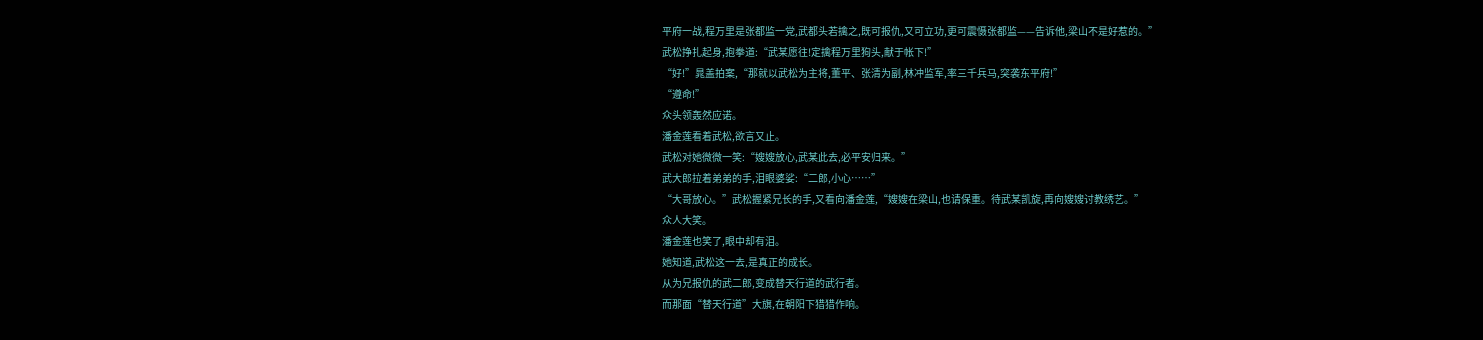平府一战,程万里是张都监一党,武都头若擒之,既可报仇,又可立功,更可震慑张都监——告诉他,梁山不是好惹的。”
武松挣扎起身,抱拳道:“武某愿往!定擒程万里狗头,献于帐下!”
“好!”晁盖拍案,“那就以武松为主将,董平、张清为副,林冲监军,率三千兵马,突袭东平府!”
“遵命!”
众头领轰然应诺。
潘金莲看着武松,欲言又止。
武松对她微微一笑:“嫂嫂放心,武某此去,必平安归来。”
武大郎拉着弟弟的手,泪眼婆娑:“二郎,小心……”
“大哥放心。”武松握紧兄长的手,又看向潘金莲,“嫂嫂在梁山,也请保重。待武某凯旋,再向嫂嫂讨教绣艺。”
众人大笑。
潘金莲也笑了,眼中却有泪。
她知道,武松这一去,是真正的成长。
从为兄报仇的武二郎,变成替天行道的武行者。
而那面“替天行道”大旗,在朝阳下猎猎作响。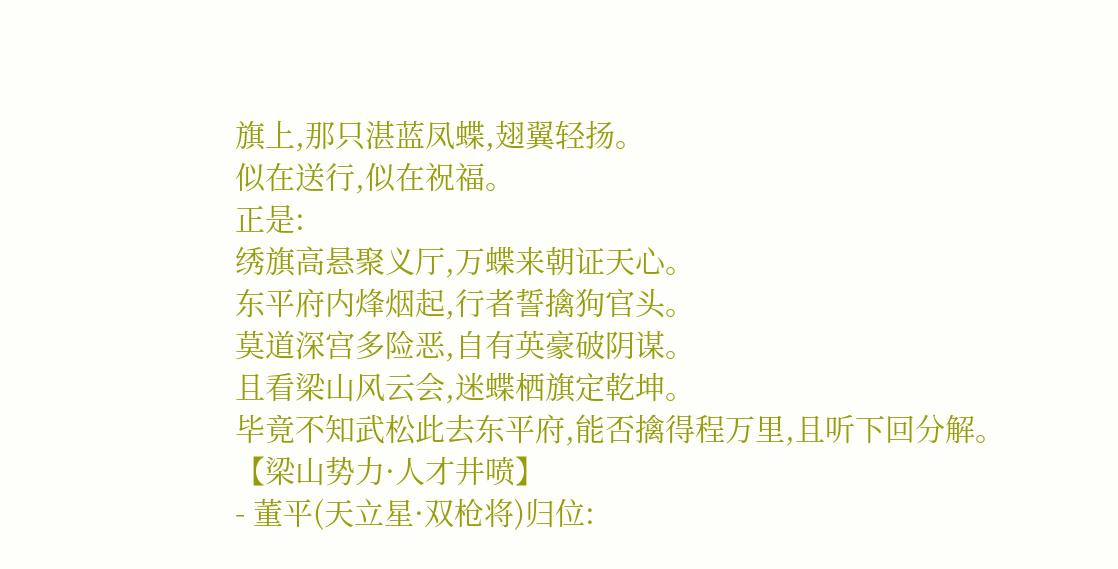旗上,那只湛蓝凤蝶,翅翼轻扬。
似在送行,似在祝福。
正是:
绣旗高悬聚义厅,万蝶来朝证天心。
东平府内烽烟起,行者誓擒狗官头。
莫道深宫多险恶,自有英豪破阴谋。
且看梁山风云会,迷蝶栖旗定乾坤。
毕竟不知武松此去东平府,能否擒得程万里,且听下回分解。
【梁山势力·人才井喷】
- 董平(天立星·双枪将)归位: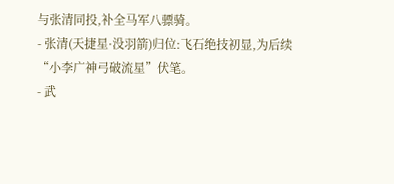与张清同投,补全马军八骠骑。
- 张清(天捷星·没羽箭)归位:飞石绝技初显,为后续“小李广神弓破流星”伏笔。
- 武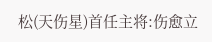松(天伤星)首任主将:伤愈立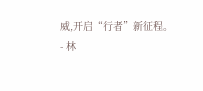威,开启“行者”新征程。
- 林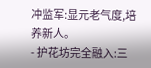冲监军:显元老气度,培养新人。
- 护花坊完全融入:三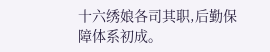十六绣娘各司其职,后勤保障体系初成。